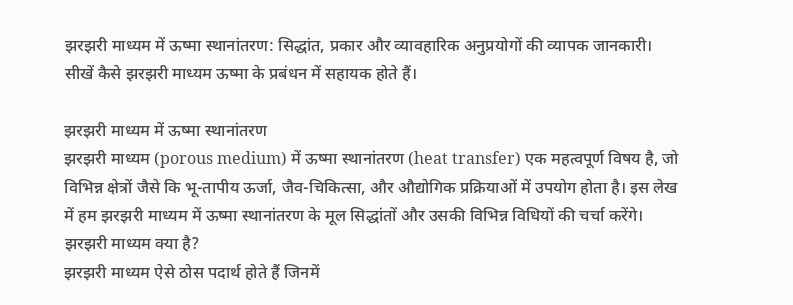झरझरी माध्यम में ऊष्मा स्थानांतरण: सिद्धांत, प्रकार और व्यावहारिक अनुप्रयोगों की व्यापक जानकारी। सीखें कैसे झरझरी माध्यम ऊष्मा के प्रबंधन में सहायक होते हैं।

झरझरी माध्यम में ऊष्मा स्थानांतरण
झरझरी माध्यम (porous medium) में ऊष्मा स्थानांतरण (heat transfer) एक महत्वपूर्ण विषय है, जो विभिन्न क्षेत्रों जैसे कि भू-तापीय ऊर्जा, जैव-चिकित्सा, और औद्योगिक प्रक्रियाओं में उपयोग होता है। इस लेख में हम झरझरी माध्यम में ऊष्मा स्थानांतरण के मूल सिद्धांतों और उसकी विभिन्न विधियों की चर्चा करेंगे।
झरझरी माध्यम क्या है?
झरझरी माध्यम ऐसे ठोस पदार्थ होते हैं जिनमें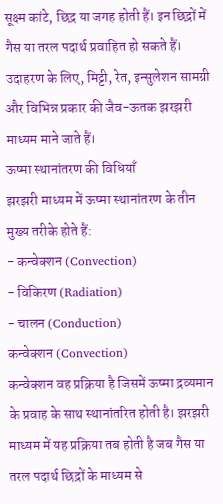सूक्ष्म कांटे, छिद्र या जगह होती हैं। इन छिद्रों में गैस या तरल पदार्थ प्रवाहित हो सकते हैं। उदाहरण के लिए, मिट्टी, रेत, इन्सुलेशन सामग्री और विभिन्न प्रकार की जैव-ऊतक झरझरी माध्यम माने जाते हैं।
ऊष्मा स्थानांतरण की विधियाँ
झरझरी माध्यम में ऊष्मा स्थानांतरण के तीन मुख्य तरीके होते हैं:
- कन्वेक्शन (Convection)
- विकिरण (Radiation)
- चालन (Conduction)
कन्वेक्शन (Convection)
कन्वेक्शन वह प्रक्रिया है जिसमें ऊष्मा द्रव्यमान के प्रवाह के साथ स्थानांतरित होती है। झरझरी माध्यम में यह प्रक्रिया तब होती है जब गैस या तरल पदार्थ छिद्रों के माध्यम से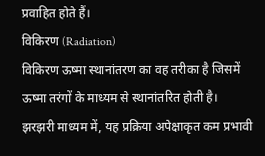प्रवाहित होते हैं।
विकिरण (Radiation)
विकिरण ऊष्मा स्थानांतरण का वह तरीका है जिसमें ऊष्मा तरंगों के माध्यम से स्थानांतरित होती है। झरझरी माध्यम में, यह प्रक्रिया अपेक्षाकृत कम प्रभावी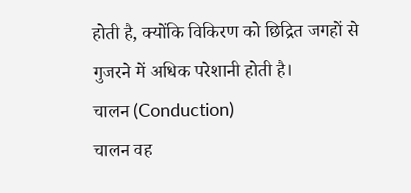होती है, क्योंकि विकिरण को छिद्रित जगहों से गुजरने में अधिक परेशानी होती है।
चालन (Conduction)
चालन वह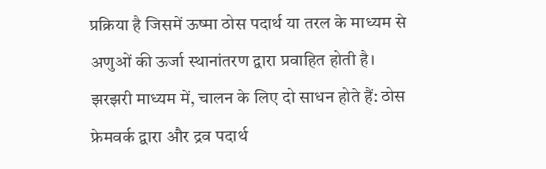प्रक्रिया है जिसमें ऊष्मा ठोस पदार्थ या तरल के माध्यम से अणुओं की ऊर्जा स्थानांतरण द्वारा प्रवाहित होती है। झरझरी माध्यम में, चालन के लिए दो साधन होते हैं: ठोस फ्रेमवर्क द्वारा और द्रव पदार्थ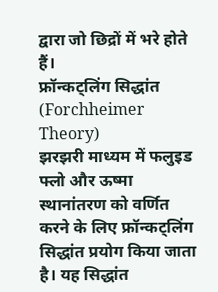द्वारा जो छिद्रों में भरे होते हैं।
फ्रॉन्कट्लिंग सिद्धांत (Forchheimer Theory)
झरझरी माध्यम में फलुइड फ्लो और ऊष्मा स्थानांतरण को वर्णित करने के लिए फ्रॉन्कट्लिंग सिद्धांत प्रयोग किया जाता है। यह सिद्धांत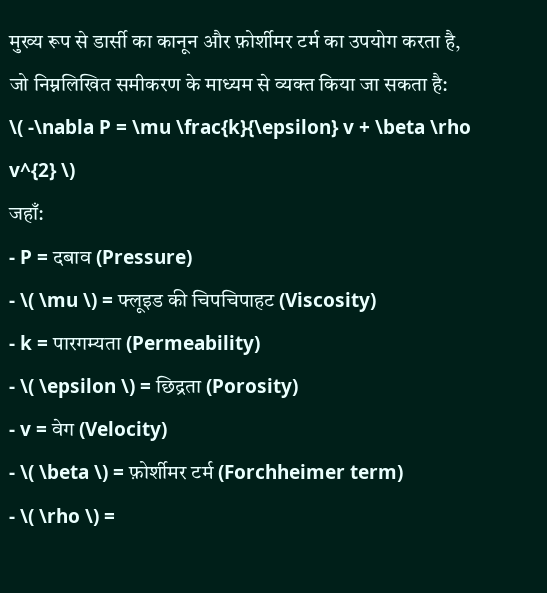मुख्य रूप से डार्सी का कानून और फ़ोर्शीमर टर्म का उपयोग करता है, जो निम्नलिखित समीकरण के माध्यम से व्यक्त किया जा सकता है:
\( -\nabla P = \mu \frac{k}{\epsilon} v + \beta \rho v^{2} \)
जहाँ:
- P = दबाव (Pressure)
- \( \mu \) = फ्लूइड की चिपचिपाहट (Viscosity)
- k = पारगम्यता (Permeability)
- \( \epsilon \) = छिद्रता (Porosity)
- v = वेग (Velocity)
- \( \beta \) = फ़ोर्शीमर टर्म (Forchheimer term)
- \( \rho \) =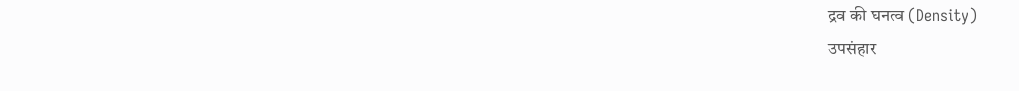द्रव की घनत्व (Density)
उपसंहार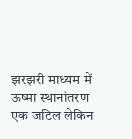झरझरी माध्यम में ऊष्मा स्थानांतरण एक जटिल लेकिन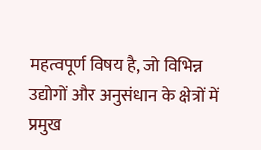महत्वपूर्ण विषय है, जो विभिन्न उद्योगों और अनुसंधान के क्षेत्रों में प्रमुख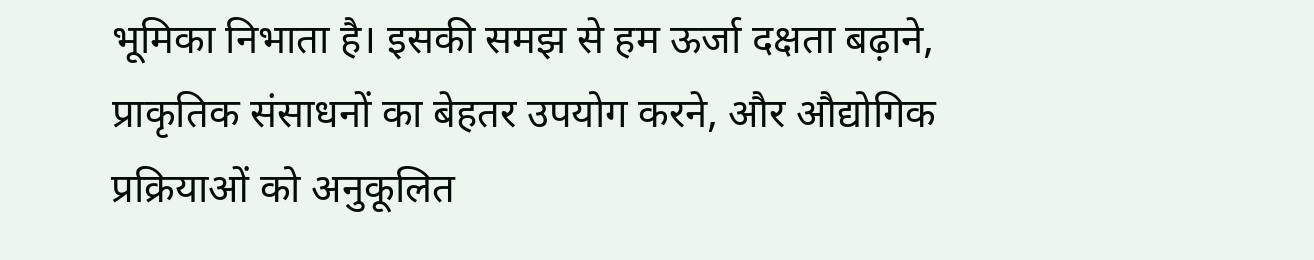भूमिका निभाता है। इसकी समझ से हम ऊर्जा दक्षता बढ़ाने, प्राकृतिक संसाधनों का बेहतर उपयोग करने, और औद्योगिक प्रक्रियाओं को अनुकूलित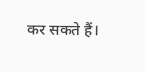कर सकते हैं।